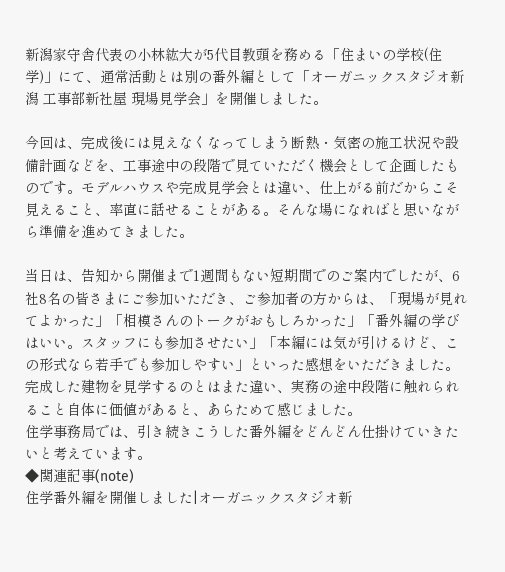新潟家守舎代表の小林紘大が5代目教頭を務める「住まいの学校(住学)」にて、通常活動とは別の番外編として「オーガニックスタジオ新潟 工事部新社屋 現場見学会」を開催しました。

今回は、完成後には見えなくなってしまう断熱・気密の施工状況や設備計画などを、工事途中の段階で見ていただく機会として企画したものです。モデルハウスや完成見学会とは違い、仕上がる前だからこそ見えること、率直に話せることがある。そんな場になればと思いながら準備を進めてきました。

当日は、告知から開催まで1週間もない短期間でのご案内でしたが、6社8名の皆さまにご参加いただき、ご参加者の方からは、「現場が見れてよかった」「相模さんのトークがおもしろかった」「番外編の学びはいい。スタッフにも参加させたい」「本編には気が引けるけど、この形式なら若手でも参加しやすい」といった感想をいただきました。
完成した建物を見学するのとはまた違い、実務の途中段階に触れられること自体に価値があると、あらためて感じました。
住学事務局では、引き続きこうした番外編をどんどん仕掛けていきたいと考えています。
◆関連記事(note)
住学番外編を開催しました|オーガニックスタジオ新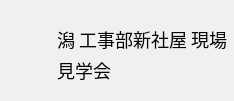潟 工事部新社屋 現場見学会